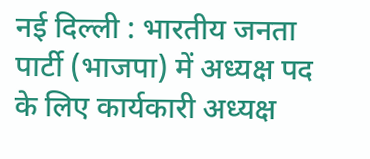नई दिल्ली : भारतीय जनता पार्टी (भाजपा) में अध्यक्ष पद के लिए कार्यकारी अध्यक्ष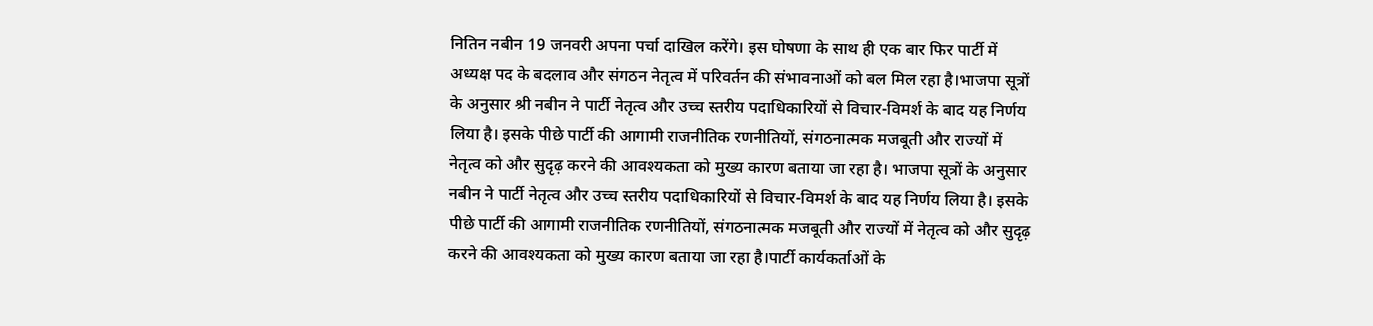नितिन नबीन 19 जनवरी अपना पर्चा दाखिल करेंगे। इस घोषणा के साथ ही एक बार फिर पार्टी में अध्यक्ष पद के बदलाव और संगठन नेतृत्व में परिवर्तन की संभावनाओं को बल मिल रहा है।भाजपा सूत्रों के अनुसार श्री नबीन ने पार्टी नेतृत्व और उच्च स्तरीय पदाधिकारियों से विचार-विमर्श के बाद यह निर्णय लिया है। इसके पीछे पार्टी की आगामी राजनीतिक रणनीतियों, संगठनात्मक मजबूती और राज्यों में नेतृत्व को और सुदृढ़ करने की आवश्यकता को मुख्य कारण बताया जा रहा है। भाजपा सूत्रों के अनुसार नबीन ने पार्टी नेतृत्व और उच्च स्तरीय पदाधिकारियों से विचार-विमर्श के बाद यह निर्णय लिया है। इसके पीछे पार्टी की आगामी राजनीतिक रणनीतियों, संगठनात्मक मजबूती और राज्यों में नेतृत्व को और सुदृढ़ करने की आवश्यकता को मुख्य कारण बताया जा रहा है।पार्टी कार्यकर्ताओं के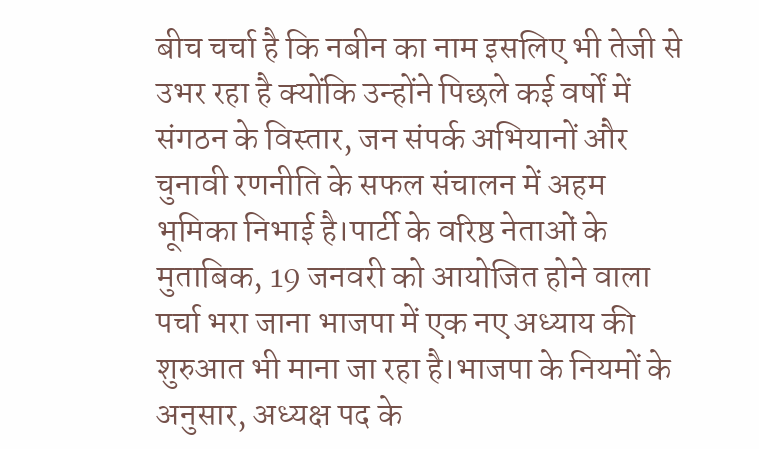बीच चर्चा है कि नबीन का नाम इसलिए भी तेजी से उभर रहा है क्योंकि उन्होंने पिछले कई वर्षों में संगठन के विस्तार, जन संपर्क अभियानों और चुनावी रणनीति के सफल संचालन में अहम भूमिका निभाई है।पार्टी के वरिष्ठ नेताओं के मुताबिक, 19 जनवरी को आयोजित होने वाला पर्चा भरा जाना भाजपा में एक नए अध्याय की शुरुआत भी माना जा रहा है।भाजपा के नियमों के अनुसार, अध्यक्ष पद के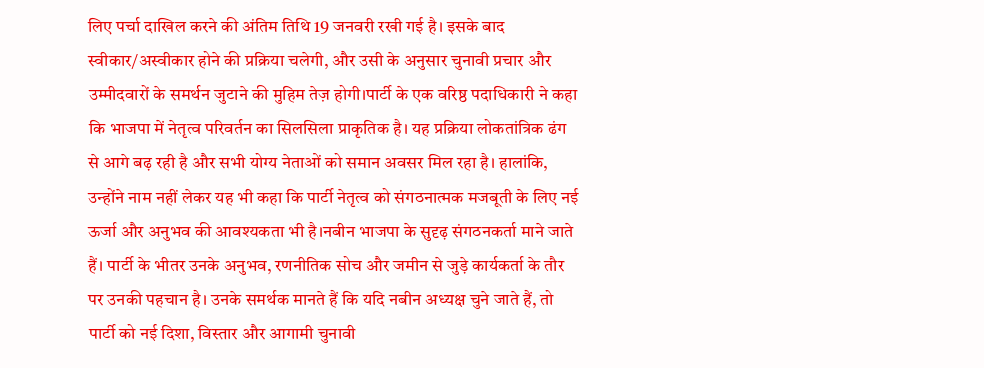लिए पर्चा दाखिल करने की अंतिम तिथि 19 जनवरी रखी गई है। इसके बाद स्वीकार/अस्वीकार होने की प्रक्रिया चलेगी, और उसी के अनुसार चुनावी प्रचार और उम्मीदवारों के समर्थन जुटाने की मुहिम तेज़ होगी।पार्टी के एक वरिष्ठ पदाधिकारी ने कहा कि भाजपा में नेतृत्व परिवर्तन का सिलसिला प्राकृतिक है। यह प्रक्रिया लोकतांत्रिक ढंग से आगे बढ़ रही है और सभी योग्य नेताओं को समान अवसर मिल रहा है। हालांकि, उन्होंने नाम नहीं लेकर यह भी कहा कि पार्टी नेतृत्व को संगठनात्मक मजबूती के लिए नई ऊर्जा और अनुभव की आवश्यकता भी है।नबीन भाजपा के सुदृढ़ संगठनकर्ता माने जाते हैं। पार्टी के भीतर उनके अनुभव, रणनीतिक सोच और जमीन से जुड़े कार्यकर्ता के तौर पर उनकी पहचान है। उनके समर्थक मानते हैं कि यदि नबीन अध्यक्ष चुने जाते हैं, तो पार्टी को नई दिशा, विस्तार और आगामी चुनावी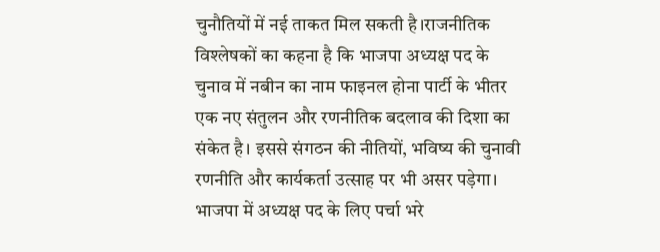चुनौतियों में नई ताकत मिल सकती है।राजनीतिक विश्लेषकों का कहना है कि भाजपा अध्यक्ष पद के चुनाव में नबीन का नाम फाइनल होना पार्टी के भीतर एक नए संतुलन और रणनीतिक बदलाव की दिशा का संकेत है। इससे संगठन की नीतियों, भविष्य की चुनावी रणनीति और कार्यकर्ता उत्साह पर भी असर पड़ेगा। भाजपा में अध्यक्ष पद के लिए पर्चा भरे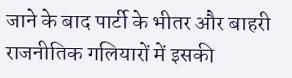जाने के बाद पार्टी के भीतर और बाहरी राजनीतिक गलियारों में इसकी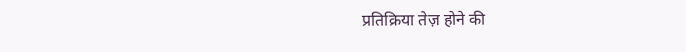प्रतिक्रिया तेज़ होने की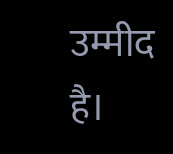उम्मीद है।